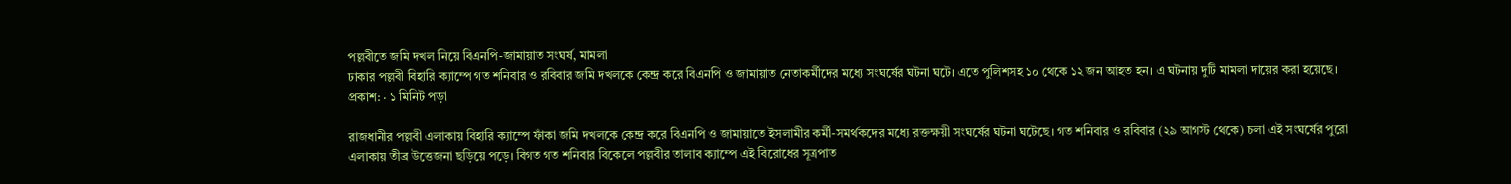পল্লবীতে জমি দখল নিয়ে বিএনপি-জামায়াত সংঘর্ষ, মামলা
ঢাকার পল্লবী বিহারি ক্যাম্পে গত শনিবার ও রবিবার জমি দখলকে কেন্দ্র করে বিএনপি ও জামায়াত নেতাকর্মীদের মধ্যে সংঘর্ষের ঘটনা ঘটে। এতে পুলিশসহ ১০ থেকে ১২ জন আহত হন। এ ঘটনায় দুটি মামলা দায়ের করা হয়েছে।
প্রকাশ: · ১ মিনিট পড়া

রাজধানীর পল্লবী এলাকায় বিহারি ক্যাম্পে ফাঁকা জমি দখলকে কেন্দ্র করে বিএনপি ও জামায়াতে ইসলামীর কর্মী-সমর্থকদের মধ্যে রক্তক্ষয়ী সংঘর্ষের ঘটনা ঘটেছে। গত শনিবার ও রবিবার (২৯ আগস্ট থেকে) চলা এই সংঘর্ষের পুরো এলাকায় তীব্র উত্তেজনা ছড়িয়ে পড়ে। বিগত গত শনিবার বিকেলে পল্লবীর তালাব ক্যাম্পে এই বিরোধের সূত্রপাত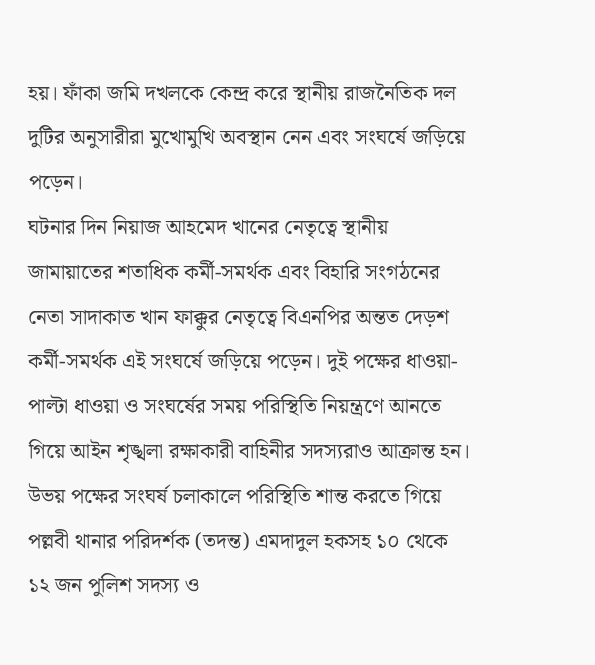হয়। ফাঁকা জমি দখলকে কেন্দ্র করে স্থানীয় রাজনৈতিক দল দুটির অনুসারীরা মুখোমুখি অবস্থান নেন এবং সংঘর্ষে জড়িয়ে পড়েন।
ঘটনার দিন নিয়াজ আহমেদ খানের নেতৃত্বে স্থানীয় জামায়াতের শতাধিক কর্মী-সমর্থক এবং বিহারি সংগঠনের নেতা সাদাকাত খান ফাক্কুর নেতৃত্বে বিএনপির অন্তত দেড়শ কর্মী-সমর্থক এই সংঘর্ষে জড়িয়ে পড়েন। দুই পক্ষের ধাওয়া-পাল্টা ধাওয়া ও সংঘর্ষের সময় পরিস্থিতি নিয়ন্ত্রণে আনতে গিয়ে আইন শৃঙ্খলা রক্ষাকারী বাহিনীর সদস্যরাও আক্রান্ত হন।
উভয় পক্ষের সংঘর্ষ চলাকালে পরিস্থিতি শান্ত করতে গিয়ে পল্লবী থানার পরিদর্শক (তদন্ত) এমদাদুল হকসহ ১০ থেকে ১২ জন পুলিশ সদস্য ও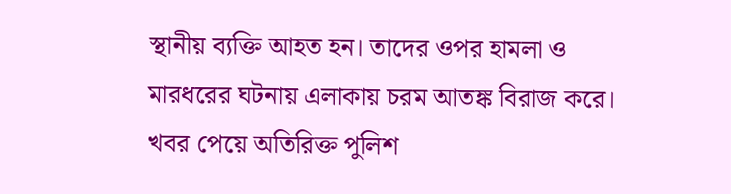স্থানীয় ব্যক্তি আহত হন। তাদের ওপর হামলা ও মারধরের ঘটনায় এলাকায় চরম আতঙ্ক বিরাজ করে। খবর পেয়ে অতিরিক্ত পুলিশ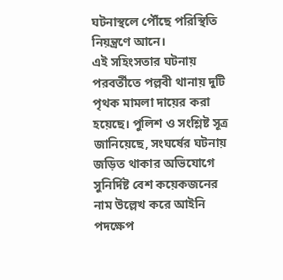ঘটনাস্থলে পৌঁছে পরিস্থিতি নিয়ন্ত্রণে আনে।
এই সহিংসতার ঘটনায় পরবর্তীতে পল্লবী থানায় দুটি পৃথক মামলা দায়ের করা হয়েছে। পুলিশ ও সংশ্লিষ্ট সূত্র জানিয়েছে, সংঘর্ষের ঘটনায় জড়িত থাকার অভিযোগে সুনির্দিষ্ট বেশ কয়েকজনের নাম উল্লেখ করে আইনি পদক্ষেপ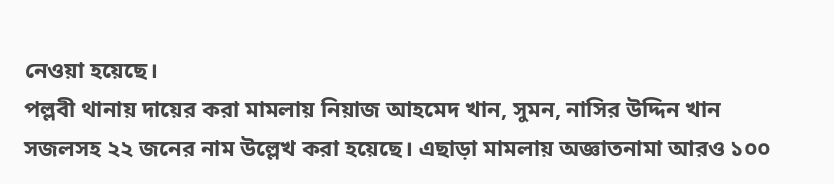নেওয়া হয়েছে।
পল্লবী থানায় দায়ের করা মামলায় নিয়াজ আহমেদ খান, সুমন, নাসির উদ্দিন খান সজলসহ ২২ জনের নাম উল্লেখ করা হয়েছে। এছাড়া মামলায় অজ্ঞাতনামা আরও ১০০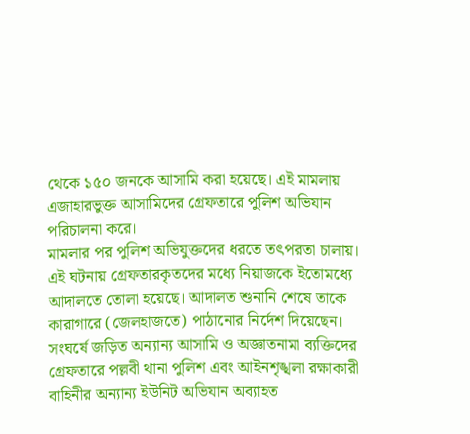থেকে ১৫০ জনকে আসামি করা হয়েছে। এই মামলায় এজাহারভুক্ত আসামিদের গ্রেফতারে পুলিশ অভিযান পরিচালনা করে।
মামলার পর পুলিশ অভিযুক্তদের ধরতে তৎপরতা চালায়। এই ঘটনায় গ্রেফতারকৃতদের মধ্যে নিয়াজকে ইতোমধ্যে আদালতে তোলা হয়েছে। আদালত শুনানি শেষে তাকে কারাগারে (জেলহাজতে) পাঠানোর নির্দেশ দিয়েছেন।
সংঘর্ষে জড়িত অন্যান্য আসামি ও অজ্ঞাতনামা ব্যক্তিদের গ্রেফতারে পল্লবী থানা পুলিশ এবং আইনশৃঙ্খলা রক্ষাকারী বাহিনীর অন্যান্য ইউনিট অভিযান অব্যাহত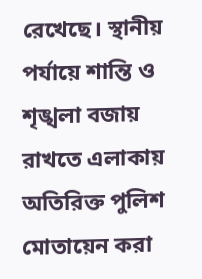রেখেছে। স্থানীয় পর্যায়ে শান্তি ও শৃঙ্খলা বজায় রাখতে এলাকায় অতিরিক্ত পুলিশ মোতায়েন করা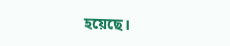হয়েছে।